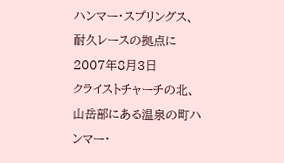ハンマー・スプリングス、耐久レースの拠点に
2007年8月3日
クライストチャーチの北、山岳部にある温泉の町ハンマー・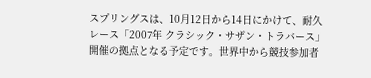スプリングスは、10月12日から14日にかけて、耐久レース「2007年 クラシック・サザン・トラバース」開催の拠点となる予定です。世界中から競技参加者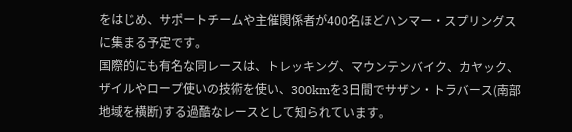をはじめ、サポートチームや主催関係者が400名ほどハンマー・スプリングスに集まる予定です。
国際的にも有名な同レースは、トレッキング、マウンテンバイク、カヤック、ザイルやロープ使いの技術を使い、300kmを3日間でサザン・トラバース(南部地域を横断)する過酷なレースとして知られています。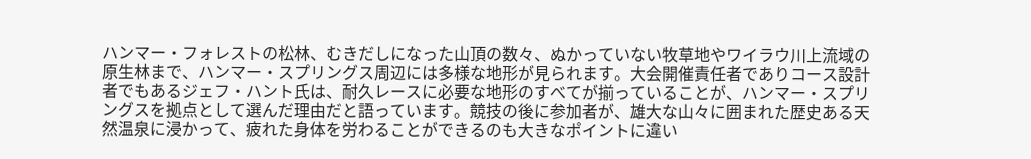ハンマー・フォレストの松林、むきだしになった山頂の数々、ぬかっていない牧草地やワイラウ川上流域の原生林まで、ハンマー・スプリングス周辺には多様な地形が見られます。大会開催責任者でありコース設計者でもあるジェフ・ハント氏は、耐久レースに必要な地形のすべてが揃っていることが、ハンマー・スプリングスを拠点として選んだ理由だと語っています。競技の後に参加者が、雄大な山々に囲まれた歴史ある天然温泉に浸かって、疲れた身体を労わることができるのも大きなポイントに違い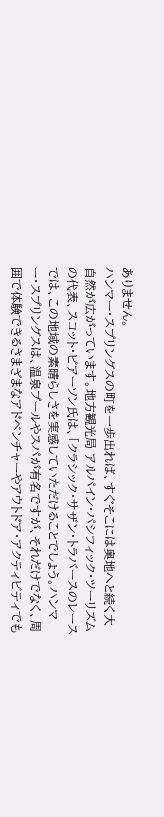ありません。
ハンマー・スプリングスの町を一歩出れば、すぐそこには奥地へと続く大自然が広がっています。地方観光局 アルパイン・パシフィック・ツーリズムの代表、スコット・ピアーソン氏は、「クラシック・サザン・トラバースのレースでは、この地域の素晴らしさを実感していただけることでしょう。ハンマー・スプリングスは、温泉プールやスパが有名ですが、それだけでなく、周囲で体験できるさまざまなアドベンチャーやアウトドア・アクティビティでも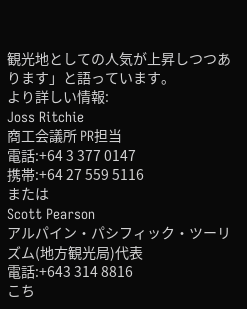観光地としての人気が上昇しつつあります」と語っています。
より詳しい情報:
Joss Ritchie
商工会議所 PR担当
電話:+64 3 377 0147
携帯:+64 27 559 5116
または
Scott Pearson
アルパイン・パシフィック・ツーリズム(地方観光局)代表
電話:+643 314 8816
こち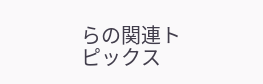らの関連トピックス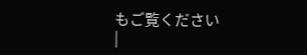もご覧ください
|